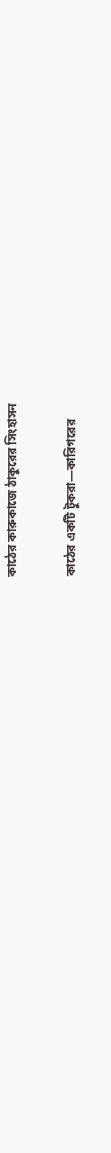কাঠের কারুকাজে ঠাকুরের সিংহাসন

কাঠের একটি টুকরা—কারিগরের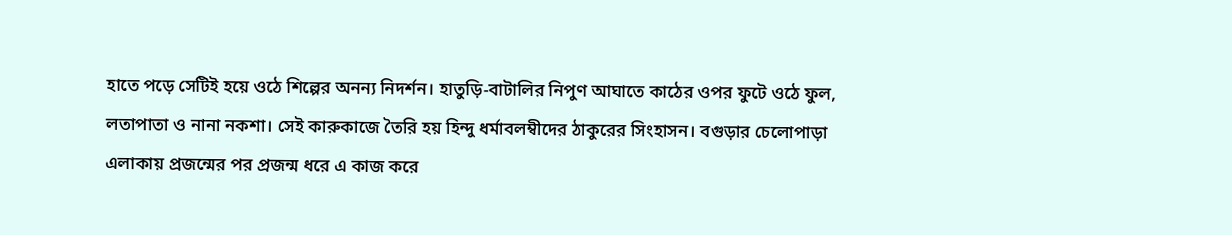হাতে পড়ে সেটিই হয়ে ওঠে শিল্পের অনন্য নিদর্শন। হাতুড়ি-বাটালির নিপুণ আঘাতে কাঠের ওপর ফুটে ওঠে ফুল, লতাপাতা ও নানা নকশা। সেই কারুকাজে তৈরি হয় হিন্দু ধর্মাবলম্বীদের ঠাকুরের সিংহাসন। বগুড়ার চেলোপাড়া এলাকায় প্রজন্মের পর প্রজন্ম ধরে এ কাজ করে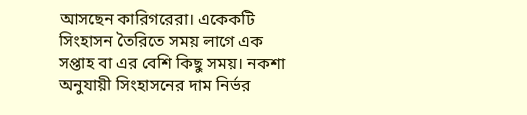আসছেন কারিগরেরা। একেকটি সিংহাসন তৈরিতে সময় লাগে এক সপ্তাহ বা এর বেশি কিছু সময়। নকশা অনুযায়ী সিংহাসনের দাম নির্ভর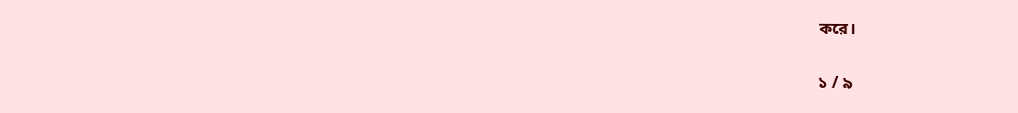করে।

১ / ৯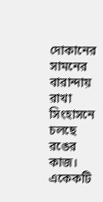দোকানের সামনের বারান্দায় রাখা সিংহাসনে চলছে রঙের কাজ। একেকটি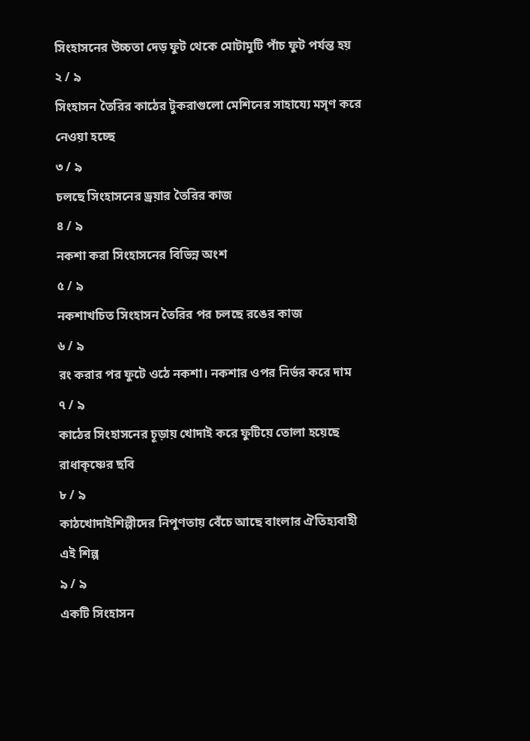সিংহাসনের উচ্চতা দেড় ফুট থেকে মোটামুটি পাঁচ ফুট পর্যন্ত হয়
২ / ৯
সিংহাসন তৈরির কাঠের টুকরাগুলো মেশিনের সাহায্যে মসৃণ করে নেওয়া হচ্ছে
৩ / ৯
চলছে সিংহাসনের ড্রয়ার তৈরির কাজ
৪ / ৯
নকশা করা সিংহাসনের বিভিন্ন অংশ
৫ / ৯
নকশাখচিত সিংহাসন তৈরির পর চলছে রঙের কাজ
৬ / ৯
রং করার পর ফুটে ওঠে নকশা। নকশার ওপর নির্ভর করে দাম
৭ / ৯
কাঠের সিংহাসনের চূড়ায় খোদাই করে ফুটিয়ে তোলা হয়েছে রাধাকৃষ্ণের ছবি
৮ / ৯
কাঠখোদাইশিল্পীদের নিপুণতায় বেঁচে আছে বাংলার ঐতিহ্যবাহী এই শিল্প
৯ / ৯
একটি সিংহাসন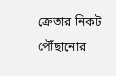ক্রেতার নিকট পৌঁছানোর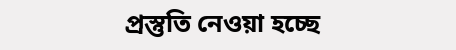প্রস্তুতি নেওয়া হচ্ছে